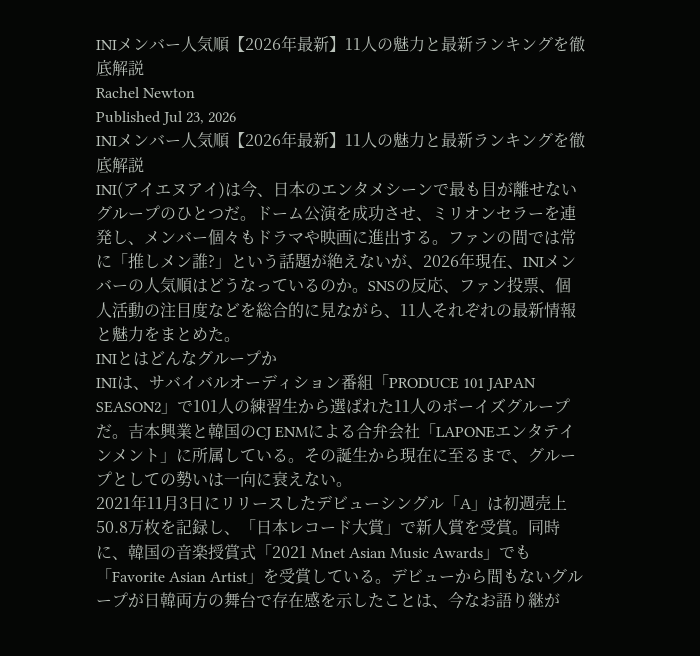INIメンバー人気順【2026年最新】11人の魅力と最新ランキングを徹底解説
Rachel Newton
Published Jul 23, 2026
INIメンバー人気順【2026年最新】11人の魅力と最新ランキングを徹底解説
INI(アイエヌアイ)は今、日本のエンタメシーンで最も目が離せないグループのひとつだ。ドーム公演を成功させ、ミリオンセラーを連発し、メンバー個々もドラマや映画に進出する。ファンの間では常に「推しメン誰?」という話題が絶えないが、2026年現在、INIメンバーの人気順はどうなっているのか。SNSの反応、ファン投票、個人活動の注目度などを総合的に見ながら、11人それぞれの最新情報と魅力をまとめた。
INIとはどんなグループか
INIは、サバイバルオーディション番組「PRODUCE 101 JAPAN SEASON2」で101人の練習生から選ばれた11人のボーイズグループだ。吉本興業と韓国のCJ ENMによる合弁会社「LAPONEエンタテインメント」に所属している。その誕生から現在に至るまで、グループとしての勢いは一向に衰えない。
2021年11月3日にリリースしたデビューシングル「A」は初週売上50.8万枚を記録し、「日本レコード大賞」で新人賞を受賞。同時に、韓国の音楽授賞式「2021 Mnet Asian Music Awards」でも「Favorite Asian Artist」を受賞している。デビューから間もないグループが日韓両方の舞台で存在感を示したことは、今なお語り継が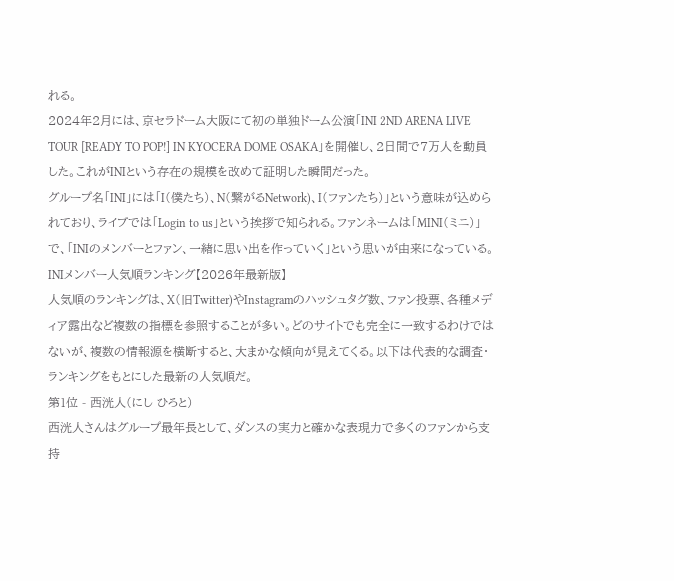れる。
2024年2月には、京セラドーム大阪にて初の単独ドーム公演「INI 2ND ARENA LIVE TOUR [READY TO POP!] IN KYOCERA DOME OSAKA」を開催し、2日間で7万人を動員した。これがINIという存在の規模を改めて証明した瞬間だった。
グループ名「INI」には「I(僕たち)、N(繋がるNetwork)、I(ファンたち)」という意味が込められており、ライブでは「Login to us」という挨拶で知られる。ファンネームは「MINI(ミニ)」で、「INIのメンバーとファン、一緒に思い出を作っていく」という思いが由来になっている。
INIメンバー人気順ランキング【2026年最新版】
人気順のランキングは、X(旧Twitter)やInstagramのハッシュタグ数、ファン投票、各種メディア露出など複数の指標を参照することが多い。どのサイトでも完全に一致するわけではないが、複数の情報源を横断すると、大まかな傾向が見えてくる。以下は代表的な調査・ランキングをもとにした最新の人気順だ。
第1位 - 西洸人(にし ひろと)
西洸人さんはグループ最年長として、ダンスの実力と確かな表現力で多くのファンから支持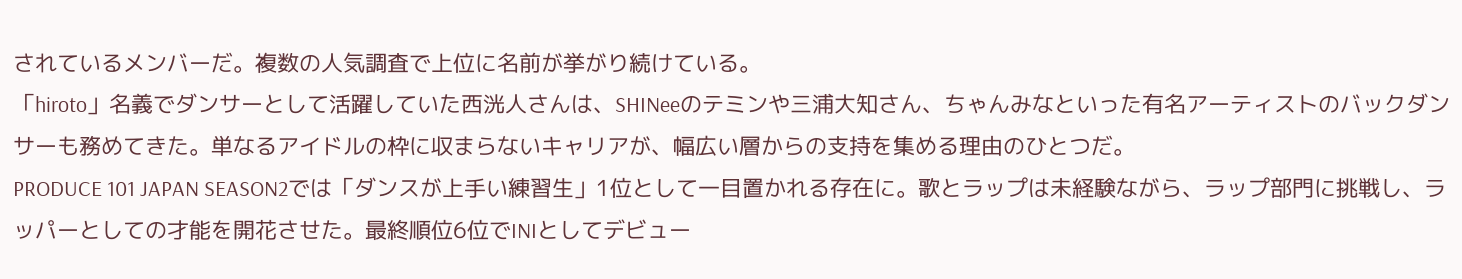されているメンバーだ。複数の人気調査で上位に名前が挙がり続けている。
「hiroto」名義でダンサーとして活躍していた西洸人さんは、SHINeeのテミンや三浦大知さん、ちゃんみなといった有名アーティストのバックダンサーも務めてきた。単なるアイドルの枠に収まらないキャリアが、幅広い層からの支持を集める理由のひとつだ。
PRODUCE 101 JAPAN SEASON2では「ダンスが上手い練習生」1位として一目置かれる存在に。歌とラップは未経験ながら、ラップ部門に挑戦し、ラッパーとしての才能を開花させた。最終順位6位でINIとしてデビュー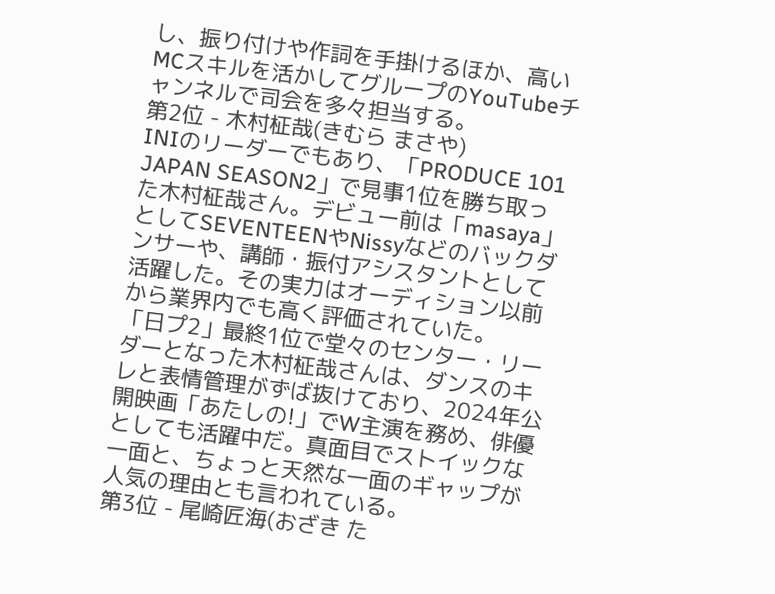し、振り付けや作詞を手掛けるほか、高いMCスキルを活かしてグループのYouTubeチャンネルで司会を多々担当する。
第2位 - 木村柾哉(きむら まさや)
INIのリーダーでもあり、「PRODUCE 101 JAPAN SEASON2」で見事1位を勝ち取った木村柾哉さん。デビュー前は「masaya」としてSEVENTEENやNissyなどのバックダンサーや、講師・振付アシスタントとして活躍した。その実力はオーディション以前から業界内でも高く評価されていた。
「日プ2」最終1位で堂々のセンター・リーダーとなった木村柾哉さんは、ダンスのキレと表情管理がずば抜けており、2024年公開映画「あたしの!」でW主演を務め、俳優としても活躍中だ。真面目でストイックな一面と、ちょっと天然な一面のギャップが人気の理由とも言われている。
第3位 - 尾崎匠海(おざき た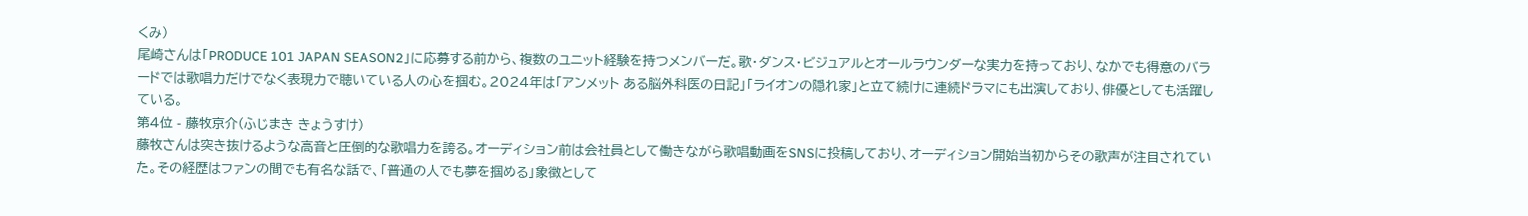くみ)
尾崎さんは「PRODUCE 101 JAPAN SEASON2」に応募する前から、複数のユニット経験を持つメンバーだ。歌・ダンス・ビジュアルとオールラウンダーな実力を持っており、なかでも得意のバラードでは歌唱力だけでなく表現力で聴いている人の心を掴む。2024年は「アンメット ある脳外科医の日記」「ライオンの隠れ家」と立て続けに連続ドラマにも出演しており、俳優としても活躍している。
第4位 - 藤牧京介(ふじまき きょうすけ)
藤牧さんは突き抜けるような高音と圧倒的な歌唱力を誇る。オーディション前は会社員として働きながら歌唱動画をSNSに投稿しており、オーディション開始当初からその歌声が注目されていた。その経歴はファンの間でも有名な話で、「普通の人でも夢を掴める」象徴として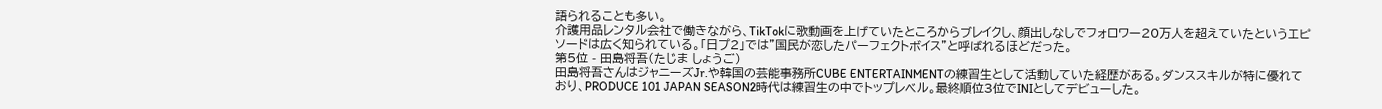語られることも多い。
介護用品レンタル会社で働きながら、TikTokに歌動画を上げていたところからブレイクし、顔出しなしでフォロワー20万人を超えていたというエピソードは広く知られている。「日プ2」では"国民が恋したパーフェクトボイス"と呼ばれるほどだった。
第5位 - 田島将吾(たじま しょうご)
田島将吾さんはジャニーズJr.や韓国の芸能事務所CUBE ENTERTAINMENTの練習生として活動していた経歴がある。ダンススキルが特に優れており、PRODUCE 101 JAPAN SEASON2時代は練習生の中でトップレベル。最終順位3位でINIとしてデビューした。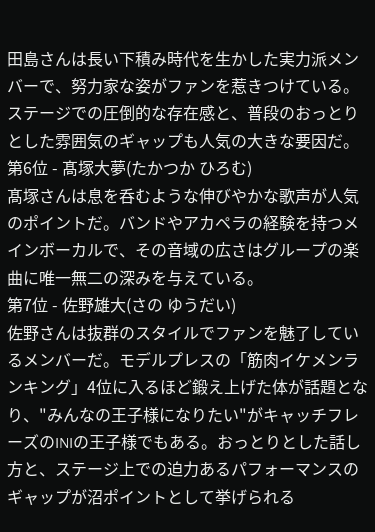田島さんは長い下積み時代を生かした実力派メンバーで、努力家な姿がファンを惹きつけている。ステージでの圧倒的な存在感と、普段のおっとりとした雰囲気のギャップも人気の大きな要因だ。
第6位 - 髙塚大夢(たかつか ひろむ)
髙塚さんは息を呑むような伸びやかな歌声が人気のポイントだ。バンドやアカペラの経験を持つメインボーカルで、その音域の広さはグループの楽曲に唯一無二の深みを与えている。
第7位 - 佐野雄大(さの ゆうだい)
佐野さんは抜群のスタイルでファンを魅了しているメンバーだ。モデルプレスの「筋肉イケメンランキング」4位に入るほど鍛え上げた体が話題となり、"みんなの王子様になりたい"がキャッチフレーズのINIの王子様でもある。おっとりとした話し方と、ステージ上での迫力あるパフォーマンスのギャップが沼ポイントとして挙げられる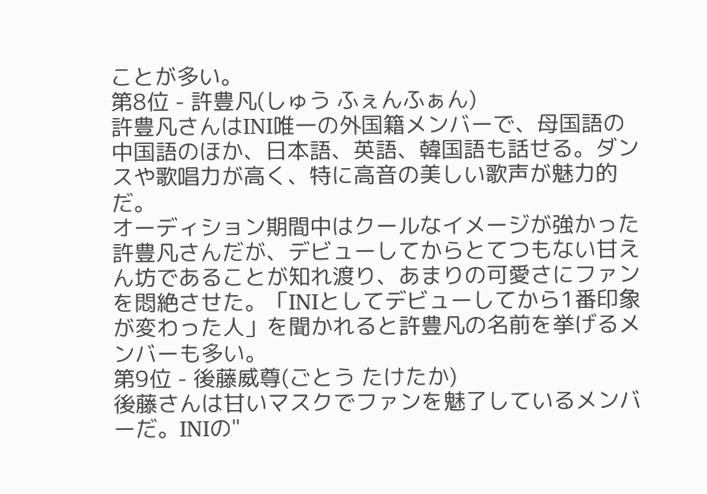ことが多い。
第8位 - 許豊凡(しゅう ふぇんふぁん)
許豊凡さんはINI唯一の外国籍メンバーで、母国語の中国語のほか、日本語、英語、韓国語も話せる。ダンスや歌唱力が高く、特に高音の美しい歌声が魅力的だ。
オーディション期間中はクールなイメージが強かった許豊凡さんだが、デビューしてからとてつもない甘えん坊であることが知れ渡り、あまりの可愛さにファンを悶絶させた。「INIとしてデビューしてから1番印象が変わった人」を聞かれると許豊凡の名前を挙げるメンバーも多い。
第9位 - 後藤威尊(ごとう たけたか)
後藤さんは甘いマスクでファンを魅了しているメンバーだ。INIの"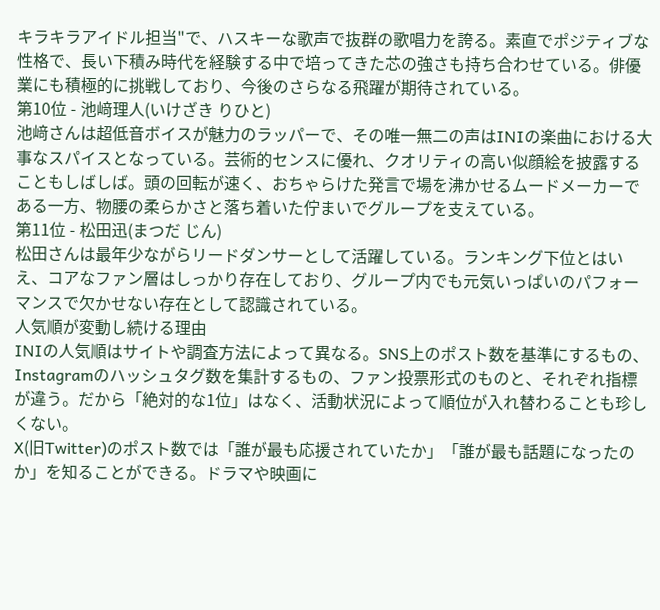キラキラアイドル担当"で、ハスキーな歌声で抜群の歌唱力を誇る。素直でポジティブな性格で、長い下積み時代を経験する中で培ってきた芯の強さも持ち合わせている。俳優業にも積極的に挑戦しており、今後のさらなる飛躍が期待されている。
第10位 - 池﨑理人(いけざき りひと)
池﨑さんは超低音ボイスが魅力のラッパーで、その唯一無二の声はINIの楽曲における大事なスパイスとなっている。芸術的センスに優れ、クオリティの高い似顔絵を披露することもしばしば。頭の回転が速く、おちゃらけた発言で場を沸かせるムードメーカーである一方、物腰の柔らかさと落ち着いた佇まいでグループを支えている。
第11位 - 松田迅(まつだ じん)
松田さんは最年少ながらリードダンサーとして活躍している。ランキング下位とはいえ、コアなファン層はしっかり存在しており、グループ内でも元気いっぱいのパフォーマンスで欠かせない存在として認識されている。
人気順が変動し続ける理由
INIの人気順はサイトや調査方法によって異なる。SNS上のポスト数を基準にするもの、Instagramのハッシュタグ数を集計するもの、ファン投票形式のものと、それぞれ指標が違う。だから「絶対的な1位」はなく、活動状況によって順位が入れ替わることも珍しくない。
X(旧Twitter)のポスト数では「誰が最も応援されていたか」「誰が最も話題になったのか」を知ることができる。ドラマや映画に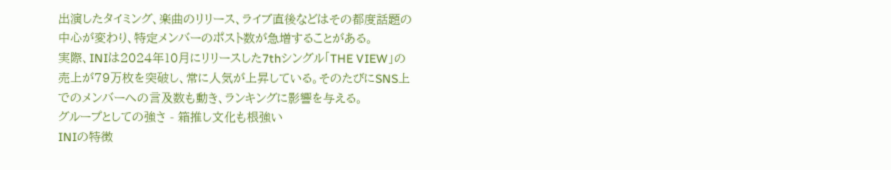出演したタイミング、楽曲のリリース、ライブ直後などはその都度話題の中心が変わり、特定メンバーのポスト数が急増することがある。
実際、INIは2024年10月にリリースした7thシングル「THE VIEW」の売上が79万枚を突破し、常に人気が上昇している。そのたびにSNS上でのメンバーへの言及数も動き、ランキングに影響を与える。
グループとしての強さ - 箱推し文化も根強い
INIの特徴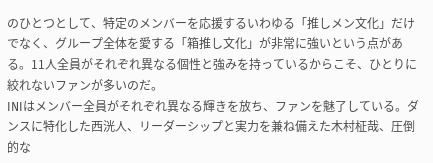のひとつとして、特定のメンバーを応援するいわゆる「推しメン文化」だけでなく、グループ全体を愛する「箱推し文化」が非常に強いという点がある。11人全員がそれぞれ異なる個性と強みを持っているからこそ、ひとりに絞れないファンが多いのだ。
INIはメンバー全員がそれぞれ異なる輝きを放ち、ファンを魅了している。ダンスに特化した西洸人、リーダーシップと実力を兼ね備えた木村柾哉、圧倒的な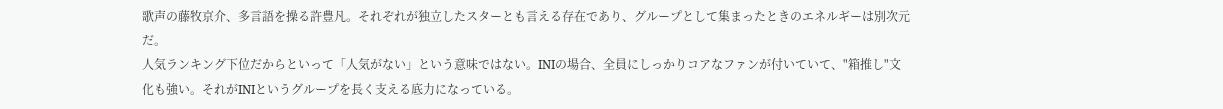歌声の藤牧京介、多言語を操る許豊凡。それぞれが独立したスターとも言える存在であり、グループとして集まったときのエネルギーは別次元だ。
人気ランキング下位だからといって「人気がない」という意味ではない。INIの場合、全員にしっかりコアなファンが付いていて、"箱推し"文化も強い。それがINIというグループを長く支える底力になっている。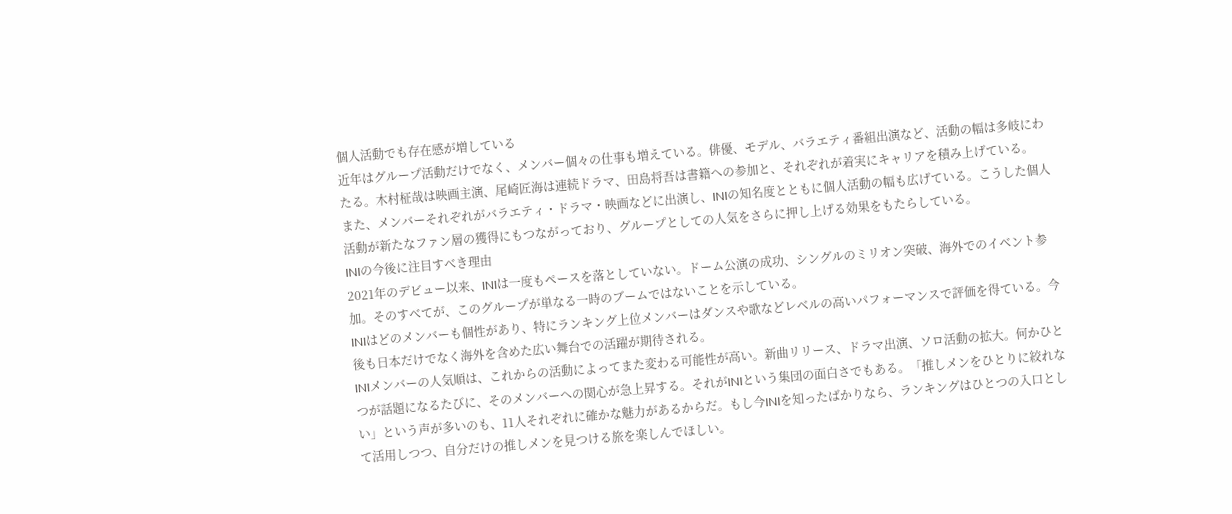個人活動でも存在感が増している
近年はグループ活動だけでなく、メンバー個々の仕事も増えている。俳優、モデル、バラエティ番組出演など、活動の幅は多岐にわたる。木村柾哉は映画主演、尾崎匠海は連続ドラマ、田島将吾は書籍への参加と、それぞれが着実にキャリアを積み上げている。
また、メンバーそれぞれがバラエティ・ドラマ・映画などに出演し、INIの知名度とともに個人活動の幅も広げている。こうした個人活動が新たなファン層の獲得にもつながっており、グループとしての人気をさらに押し上げる効果をもたらしている。
INIの今後に注目すべき理由
2021年のデビュー以来、INIは一度もペースを落としていない。ドーム公演の成功、シングルのミリオン突破、海外でのイベント参加。そのすべてが、このグループが単なる一時のブームではないことを示している。
INIはどのメンバーも個性があり、特にランキング上位メンバーはダンスや歌などレベルの高いパフォーマンスで評価を得ている。今後も日本だけでなく海外を含めた広い舞台での活躍が期待される。
INIメンバーの人気順は、これからの活動によってまた変わる可能性が高い。新曲リリース、ドラマ出演、ソロ活動の拡大。何かひとつが話題になるたびに、そのメンバーへの関心が急上昇する。それがINIという集団の面白さでもある。「推しメンをひとりに絞れない」という声が多いのも、11人それぞれに確かな魅力があるからだ。もし今INIを知ったばかりなら、ランキングはひとつの入口として活用しつつ、自分だけの推しメンを見つける旅を楽しんでほしい。